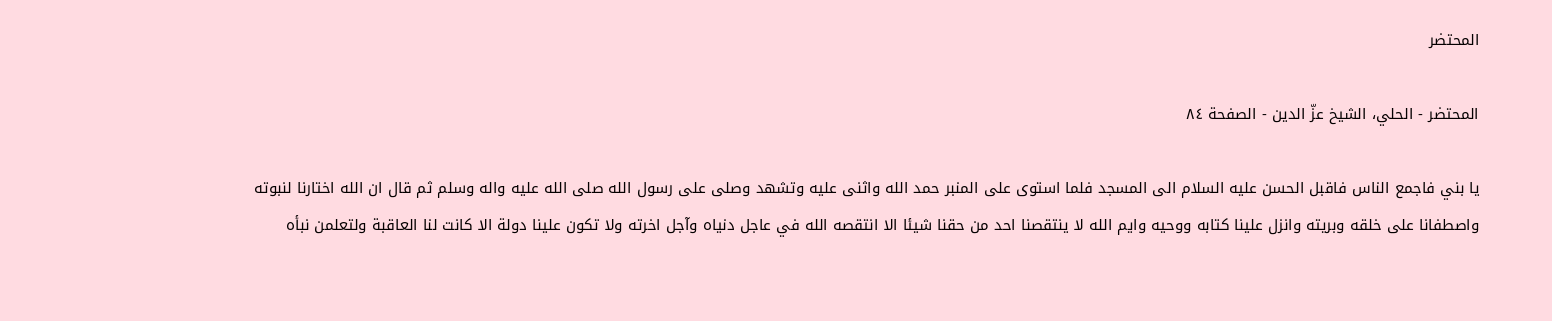المحتضر

المحتضر - الحلي، الشيخ عزّ الدين - الصفحة ٨٤

يا بني فاجمع الناس فاقبل الحسن عليه السلام الى المسجد فلما استوى على المنبر حمد الله واثنى عليه وتشهد وصلى على رسول الله صلى الله عليه واله وسلم ثم قال ان الله اختارنا لنبوته واصطفانا على خلقه وبريته وانزل علينا كتابه ووحيه وايم الله لا ينتقصنا احد من حقنا شيئا الا انتقصه الله في عاجل دنياه وآجل اخرته ولا تكون علينا دولة الا كانت لنا العاقبة ولتعلمن نبأه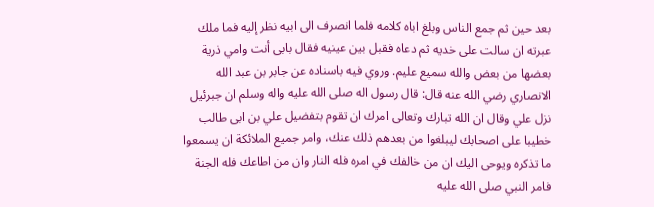بعد حين ثم جمع الناس وبلغ اباه كلامه فلما انصرف الى ابيه نظر إليه فما ملك عبرته ان سالت على خديه ثم دعاه فقبل بين عينيه فقال بابى أنت وامي ذرية بعضها من بعض والله سميع عليم. وروي فيه باسناده عن جابر بن عبد الله الانصاري رضي الله عنه قال: قال رسول اله صلى الله عليه واله وسلم ان جبرئيل نزل علي وقال ان الله تبارك وتعالى امرك ان تقوم بتفضيل علي بن ابى طالب خطيبا على اصحابك ليبلغوا من بعدهم ذلك عنك، وامر جميع الملائكة ان يسمعوا ما تذكره ويوحى اليك ان من خالفك في امره فله النار وان من اطاعك فله الجنة فامر النبي صلى الله عليه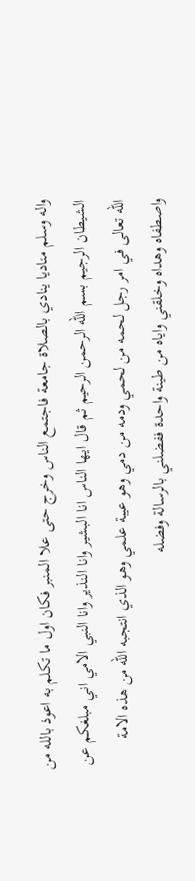واله وسلم مناديا ينادي بالصلاة جامعة فاجتمع الناس وخرج حتى علا المنبر فكان اول ما تكلم به اعوذ بالله من الشيطان الرجيم بسم الله الرحمن الرحيم ثم قال ايها الناس انا البشير وانا النذير وانا النبي الامي اني مبلغكم عن الله تعالى في امر رجل لحمه من لحمي ودمه من دمي وهو عيبة علمي وهو الذي انتجبه الله من هذه الامة واصطفاه وهداه وخلقني واياه من طينة واحدة ففضلني بالرسالة وفضله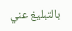بالتبليغ عني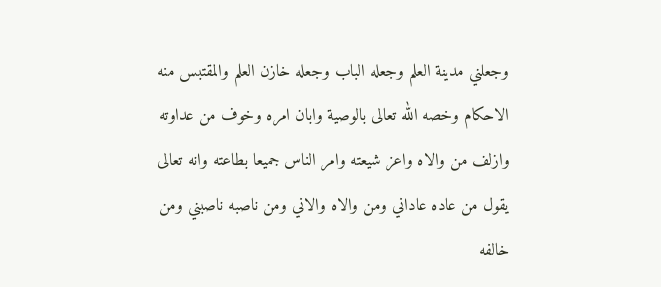وجعلني مدينة العلم وجعله الباب وجعله خازن العلم والمقتبس منه الاحكام وخصه الله تعالى بالوصية وابان امره وخوف من عداوته وازلف من والاه واعز شيعته وامر الناس جميعا بطاعته وانه تعالى يقول من عاده عاداني ومن والاه والاني ومن ناصبه ناصبني ومن خالفه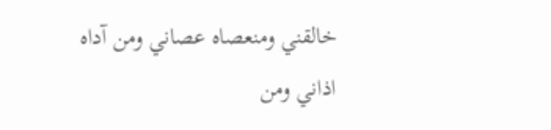خالقني ومنعصاه عصاني ومن آداه اذاني ومن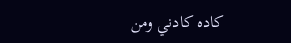كاده كادني ومن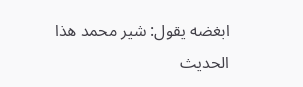ابغضه يقول: شير محمد هذا الحديث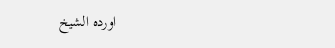اورده الشيخ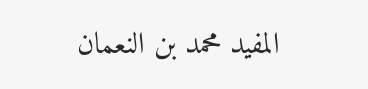المفيد محمد بن النعمان